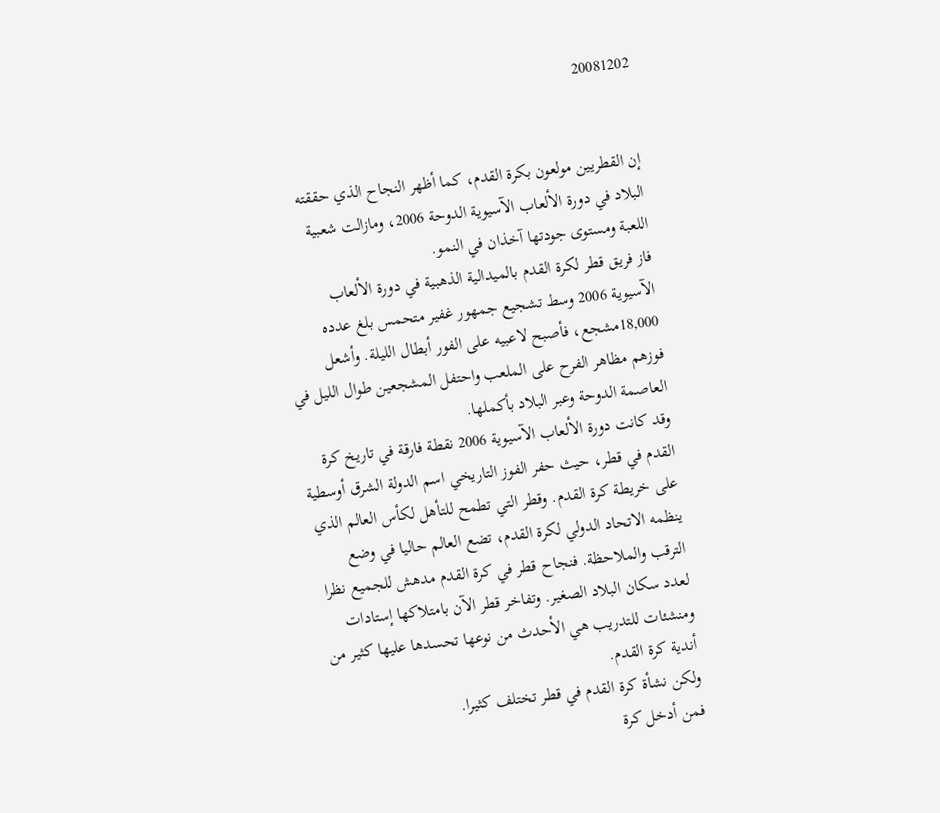20081202


إن القطريين مولعون بكرة القدم، كما أظهر النجاح الذي حققته البلاد في دورة الألعاب الآسيوية الدوحة 2006، ومازالت شعبية اللعبة ومستوى جودتها آخذان في النمو.
فاز فريق قطر لكرة القدم بالميدالية الذهبية في دورة الألعاب الآسيوية 2006 وسط تشجيع جمهور غفير متحمس بلغ عدده 18,000مشجع، فأصبح لاعبيه على الفور أبطال الليلة. وأشعل فوزهم مظاهر الفرح على الملعب واحتفل المشجعين طوال الليل في العاصمة الدوحة وعبر البلاد بأكملها.
وقد كانت دورة الألعاب الآسيوية 2006 نقطة فارقة في تاريخ كرة القدم في قطر، حيث حفر الفوز التاريخي اسم الدولة الشرق أوسطية على خريطة كرة القدم. وقطر التي تطمح للتأهل لكأس العالم الذي ينظمه الاتحاد الدولي لكرة القدم، تضع العالم حاليا في وضع الترقب والملاحظة. فنجاح قطر في كرة القدم مدهش للجميع نظرا لعدد سكان البلاد الصغير. وتفاخر قطر الآن بامتلاكها إستادات ومنشئات للتدريب هي الأحدث من نوعها تحسدها عليها كثير من أندية كرة القدم.
ولكن نشأة كرة القدم في قطر تختلف كثيرا.
فمن أدخل كرة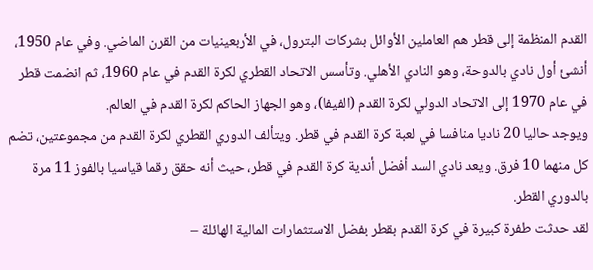القدم المنظمة إلى قطر هم العاملين الأوائل بشركات البترول، في الأربعينيات من القرن الماضي. وفي عام 1950، أنشئ أول نادي بالدوحة، وهو النادي الأهلي. وتأسس الاتحاد القطري لكرة القدم في عام 1960، ثم انضمت قطر في عام 1970 إلى الاتحاد الدولي لكرة القدم (الفيفا)، وهو الجهاز الحاكم لكرة القدم في العالم.
ويوجد حاليا 20 ناديا منافسا في لعبة كرة القدم في قطر. ويتألف الدوري القطري لكرة القدم من مجموعتين، تضم كل منهما 10 فرق. ويعد نادي السد أفضل أندية كرة القدم في قطر، حيث أنه حقق رقما قياسيا بالفوز 11 مرة بالدوري القطر.
لقد حدثت طفرة كبيرة في كرة القدم بقطر بفضل الاستثمارات المالية الهائلة –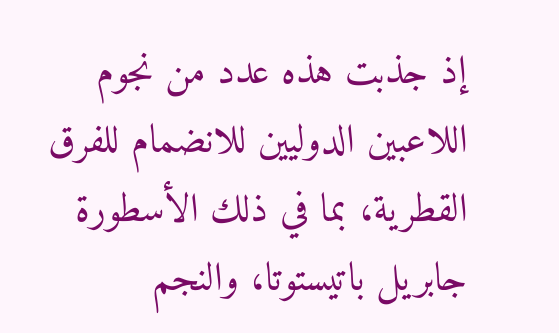إذ جذبت هذه عدد من نجوم اللاعبين الدوليين للانضمام للفرق القطرية، بما في ذلك الأسطورة جابريل باتيستوتا، والنجم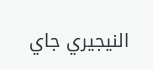النيجيري جاي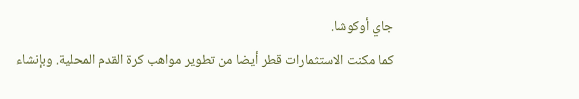جاي أوكوشا.
كما مكنت الاستثمارات قطر أيضا من تطوير مواهب كرة القدم المحلية. وبإنشاء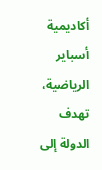أكاديمية أسباير الرياضية، تهدف الدولة إلى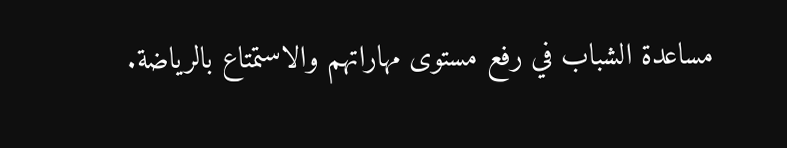مساعدة الشباب في رفع مستوى مهاراتهم والاستمتاع بالرياضة.